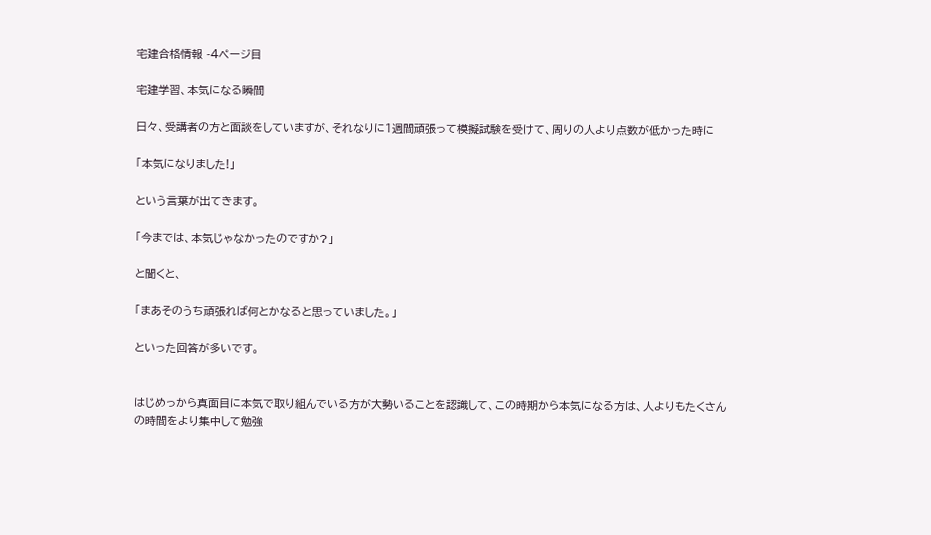宅建合格情報 -4ページ目

宅建学習、本気になる瞬間

日々、受講者の方と面談をしていますが、それなりに1週間頑張って模擬試験を受けて、周りの人より点数が低かった時に

「本気になりました!」

という言葉が出てきます。

「今までは、本気じゃなかったのですか?」

と聞くと、

「まあそのうち頑張れば何とかなると思っていました。」

といった回答が多いです。


はじめっから真面目に本気で取り組んでいる方が大勢いることを認識して、この時期から本気になる方は、人よりもたくさんの時間をより集中して勉強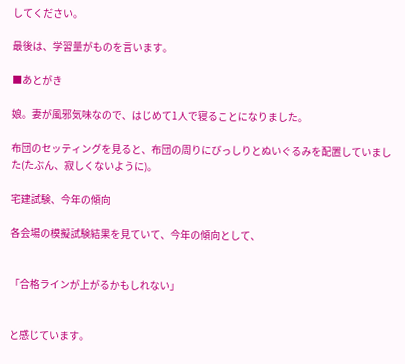してください。

最後は、学習量がものを言います。

■あとがき

娘。妻が風邪気味なので、はじめて1人で寝ることになりました。

布団のセッティングを見ると、布団の周りにびっしりとぬいぐるみを配置していました(たぶん、寂しくないように)。

宅建試験、今年の傾向

各会場の模擬試験結果を見ていて、今年の傾向として、


「合格ラインが上がるかもしれない」


と感じています。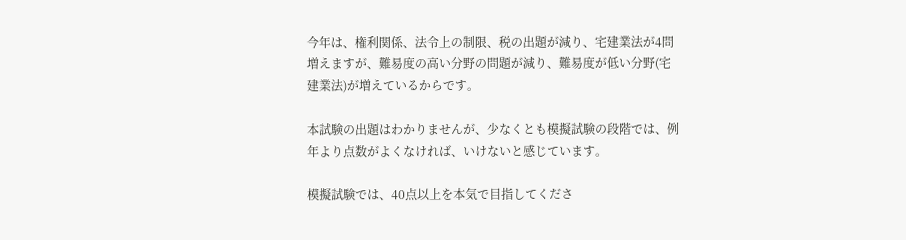今年は、権利関係、法令上の制限、税の出題が減り、宅建業法が4問増えますが、難易度の高い分野の問題が減り、難易度が低い分野(宅建業法)が増えているからです。

本試験の出題はわかりませんが、少なくとも模擬試験の段階では、例年より点数がよくなければ、いけないと感じています。

模擬試験では、40点以上を本気で目指してくださ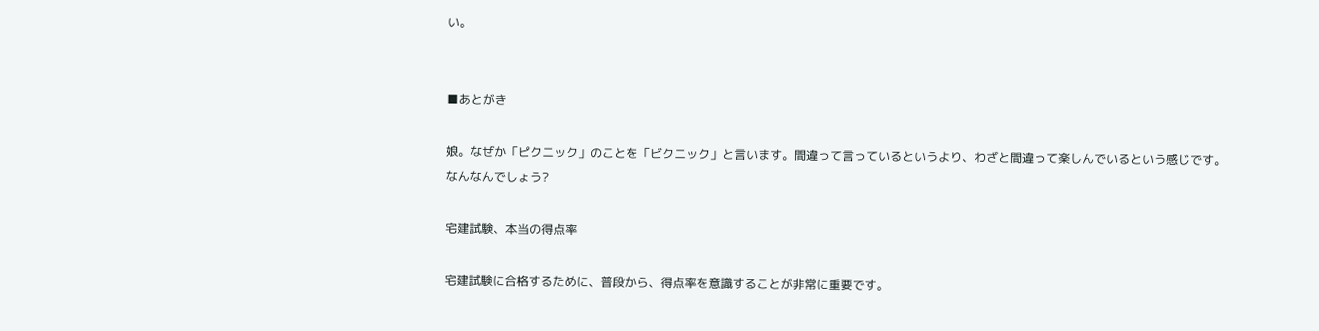い。


■あとがき

娘。なぜか「ピクニック」のことを「ビクニック」と言います。間違って言っているというより、わざと間違って楽しんでいるという感じです。なんなんでしょう?

宅建試験、本当の得点率

宅建試験に合格するために、普段から、得点率を意識することが非常に重要です。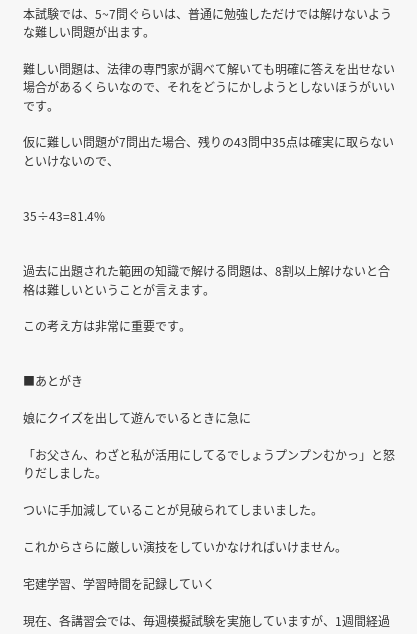本試験では、5~7問ぐらいは、普通に勉強しただけでは解けないような難しい問題が出ます。

難しい問題は、法律の専門家が調べて解いても明確に答えを出せない場合があるくらいなので、それをどうにかしようとしないほうがいいです。

仮に難しい問題が7問出た場合、残りの43問中35点は確実に取らないといけないので、


35÷43=81.4%


過去に出題された範囲の知識で解ける問題は、8割以上解けないと合格は難しいということが言えます。

この考え方は非常に重要です。


■あとがき

娘にクイズを出して遊んでいるときに急に

「お父さん、わざと私が活用にしてるでしょうプンプンむかっ」と怒りだしました。

ついに手加減していることが見破られてしまいました。

これからさらに厳しい演技をしていかなければいけません。

宅建学習、学習時間を記録していく

現在、各講習会では、毎週模擬試験を実施していますが、1週間経過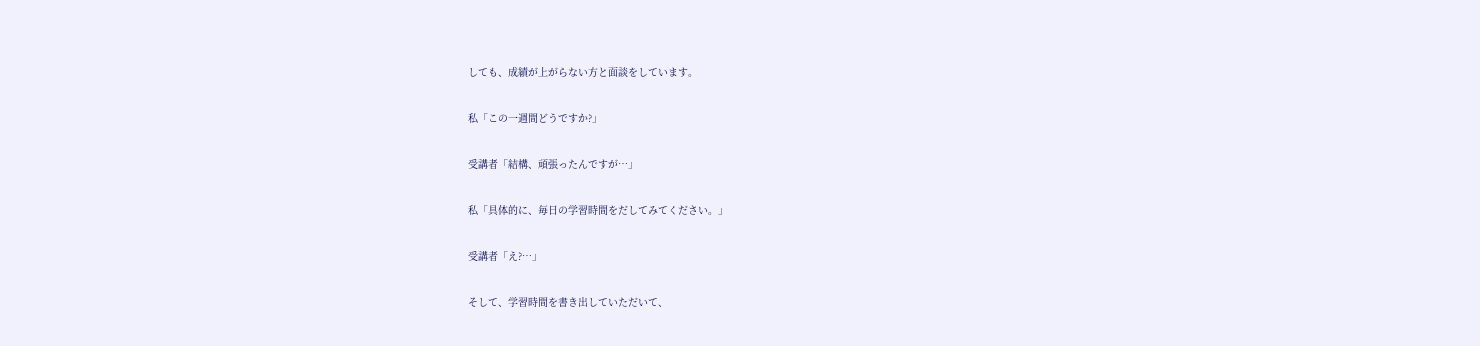しても、成績が上がらない方と面談をしています。

私「この一週間どうですか?」

受講者「結構、頑張ったんですが…」

私「具体的に、毎日の学習時間をだしてみてください。」

受講者「え?…」

そして、学習時間を書き出していただいて、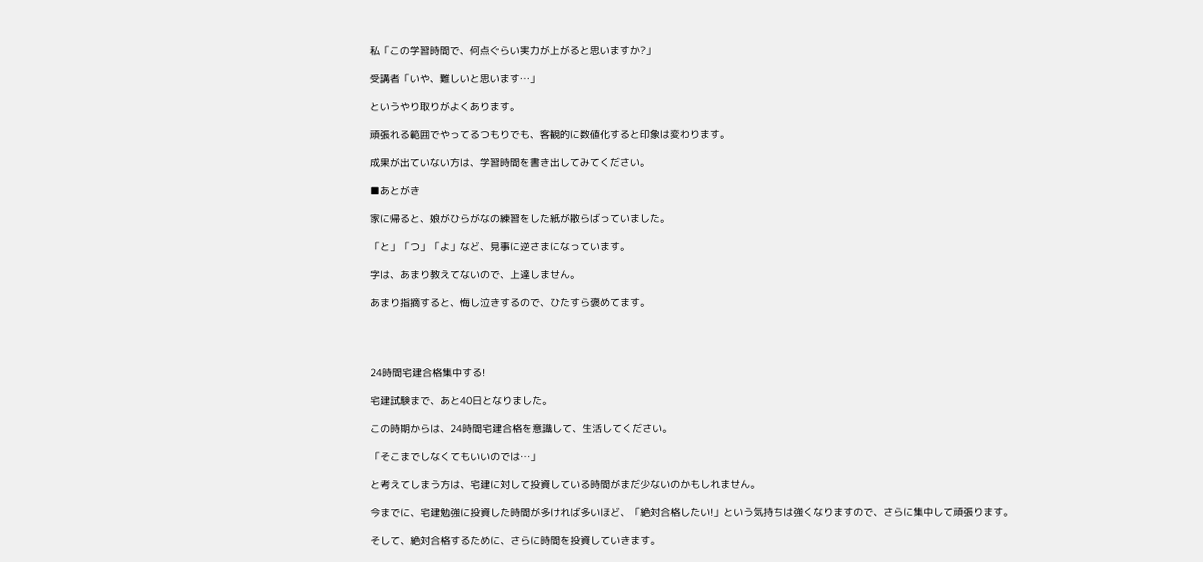私「この学習時間で、何点ぐらい実力が上がると思いますか?」

受講者「いや、難しいと思います…」

というやり取りがよくあります。

頑張れる範囲でやってるつもりでも、客観的に数値化すると印象は変わります。

成果が出ていない方は、学習時間を書き出してみてください。

■あとがき

家に帰ると、娘がひらがなの練習をした紙が散らばっていました。

「と」「つ」「よ」など、見事に逆さまになっています。

字は、あまり教えてないので、上達しません。

あまり指摘すると、悔し泣きするので、ひたすら褒めてます。




24時間宅建合格集中する!

宅建試験まで、あと40日となりました。

この時期からは、24時間宅建合格を意識して、生活してください。

「そこまでしなくてもいいのでは…」

と考えてしまう方は、宅建に対して投資している時間がまだ少ないのかもしれません。

今までに、宅建勉強に投資した時間が多ければ多いほど、「絶対合格したい!」という気持ちは強くなりますので、さらに集中して頑張ります。

そして、絶対合格するために、さらに時間を投資していきます。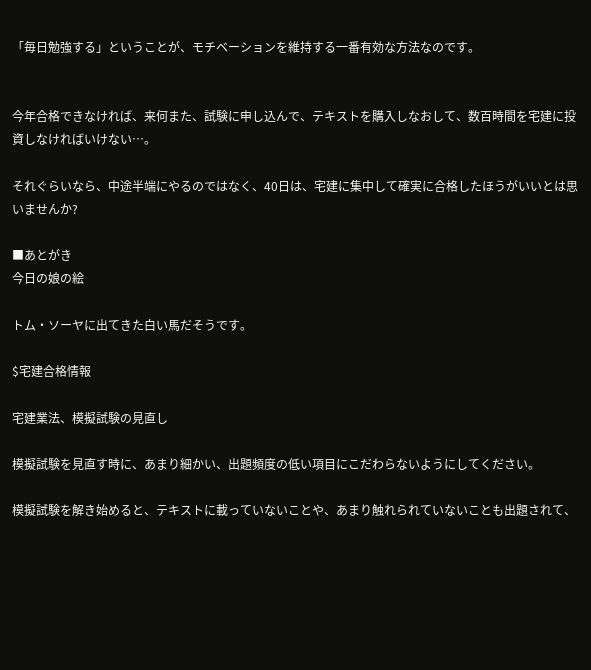「毎日勉強する」ということが、モチベーションを維持する一番有効な方法なのです。


今年合格できなければ、来何また、試験に申し込んで、テキストを購入しなおして、数百時間を宅建に投資しなければいけない…。

それぐらいなら、中途半端にやるのではなく、40日は、宅建に集中して確実に合格したほうがいいとは思いませんか?

■あとがき
今日の娘の絵

トム・ソーヤに出てきた白い馬だそうです。

$宅建合格情報

宅建業法、模擬試験の見直し

模擬試験を見直す時に、あまり細かい、出題頻度の低い項目にこだわらないようにしてください。

模擬試験を解き始めると、テキストに載っていないことや、あまり触れられていないことも出題されて、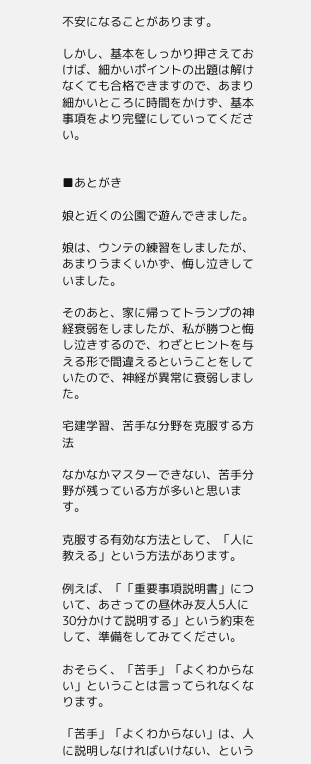不安になることがあります。

しかし、基本をしっかり押さえておけば、細かいポイントの出題は解けなくても合格できますので、あまり細かいところに時間をかけず、基本事項をより完璧にしていってください。


■あとがき

娘と近くの公園で遊んできました。

娘は、ウンテの練習をしましたが、あまりうまくいかず、悔し泣きしていました。

そのあと、家に帰ってトランプの神経衰弱をしましたが、私が勝つと悔し泣きするので、わざとヒントを与える形で間違えるということをしていたので、神経が異常に衰弱しました。

宅建学習、苦手な分野を克服する方法

なかなかマスターできない、苦手分野が残っている方が多いと思います。

克服する有効な方法として、「人に教える」という方法があります。

例えば、「「重要事項説明書」について、あさっての昼休み友人5人に30分かけて説明する」という約束をして、準備をしてみてください。

おそらく、「苦手」「よくわからない」ということは言ってられなくなります。

「苦手」「よくわからない」は、人に説明しなければいけない、という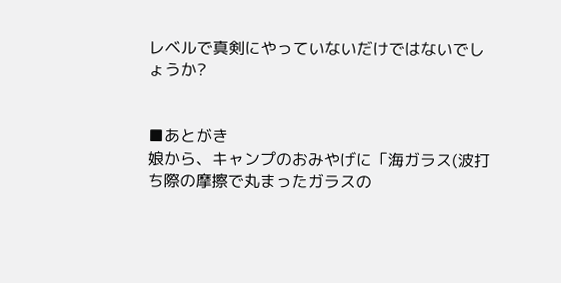レベルで真剣にやっていないだけではないでしょうか?


■あとがき
娘から、キャンプのおみやげに「海ガラス(波打ち際の摩擦で丸まったガラスの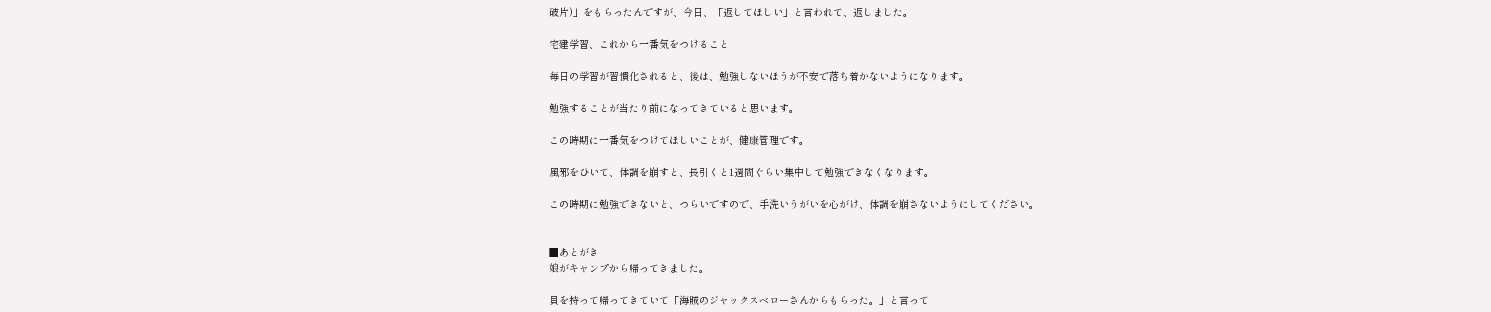破片)」をもらったんですが、今日、「返してほしい」と言われて、返しました。

宅建学習、これから一番気をつけること

毎日の学習が習慣化されると、後は、勉強しないほうが不安で落ち着かないようになります。

勉強することが当たり前になってきていると思います。

この時期に一番気をつけてほしいことが、健康管理です。

風邪をひいて、体調を崩すと、長引くと1週間ぐらい集中して勉強できなくなります。

この時期に勉強できないと、つらいですので、手洗いうがいを心がけ、体調を崩さないようにしてください。


■あとがき
娘がキャンプから帰ってきました。

貝を持って帰ってきていて「海賊のジャックスベローさんからもらった。」と言って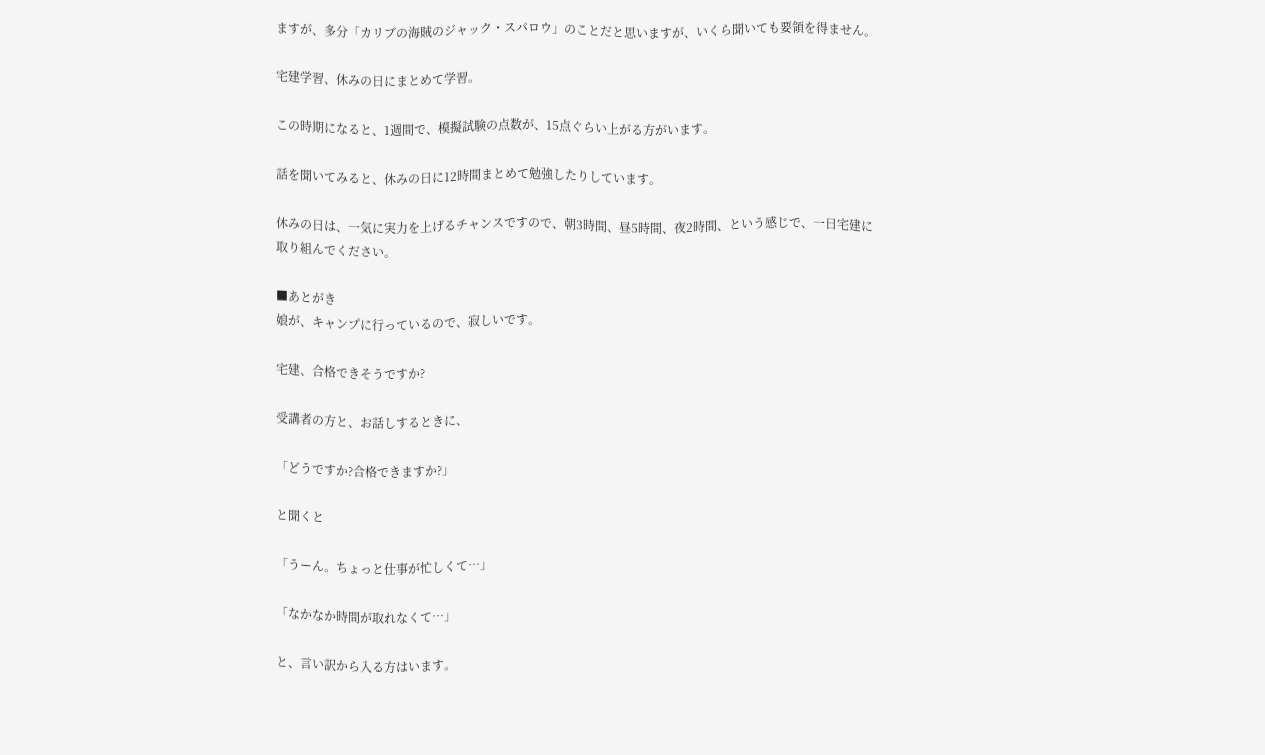ますが、多分「カリブの海賊のジャック・スパロウ」のことだと思いますが、いくら聞いても要領を得ません。

宅建学習、休みの日にまとめて学習。

この時期になると、1週間で、模擬試験の点数が、15点ぐらい上がる方がいます。

話を聞いてみると、休みの日に12時間まとめて勉強したりしています。

休みの日は、一気に実力を上げるチャンスですので、朝3時間、昼5時間、夜2時間、という感じで、一日宅建に取り組んでください。

■あとがき
娘が、キャンプに行っているので、寂しいです。

宅建、合格できそうですか?

受講者の方と、お話しするときに、

「どうですか?合格できますか?」

と聞くと

「うーん。ちょっと仕事が忙しくて…」

「なかなか時間が取れなくて…」

と、言い訳から入る方はいます。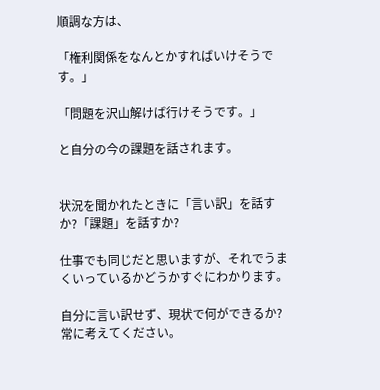順調な方は、

「権利関係をなんとかすればいけそうです。」

「問題を沢山解けば行けそうです。」

と自分の今の課題を話されます。


状況を聞かれたときに「言い訳」を話すか?「課題」を話すか?

仕事でも同じだと思いますが、それでうまくいっているかどうかすぐにわかります。

自分に言い訳せず、現状で何ができるか?常に考えてください。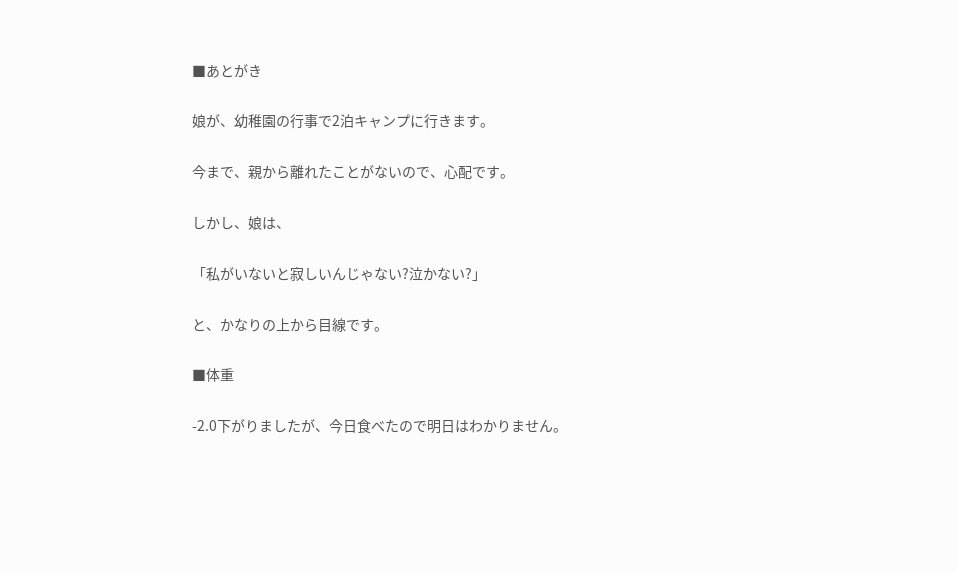■あとがき

娘が、幼稚園の行事で2泊キャンプに行きます。

今まで、親から離れたことがないので、心配です。

しかし、娘は、

「私がいないと寂しいんじゃない?泣かない?」

と、かなりの上から目線です。

■体重

-2.0下がりましたが、今日食べたので明日はわかりません。